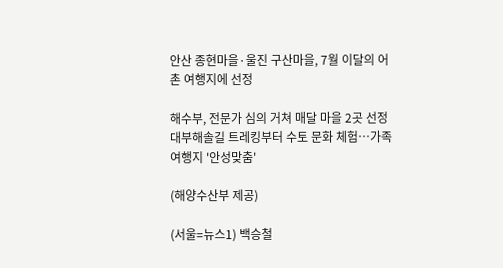안산 종현마을·울진 구산마을, 7월 이달의 어촌 여행지에 선정

해수부, 전문가 심의 거쳐 매달 마을 2곳 선정
대부해솔길 트레킹부터 수토 문화 체험…가족 여행지 '안성맞춤'

(해양수산부 제공)

(서울=뉴스1) 백승철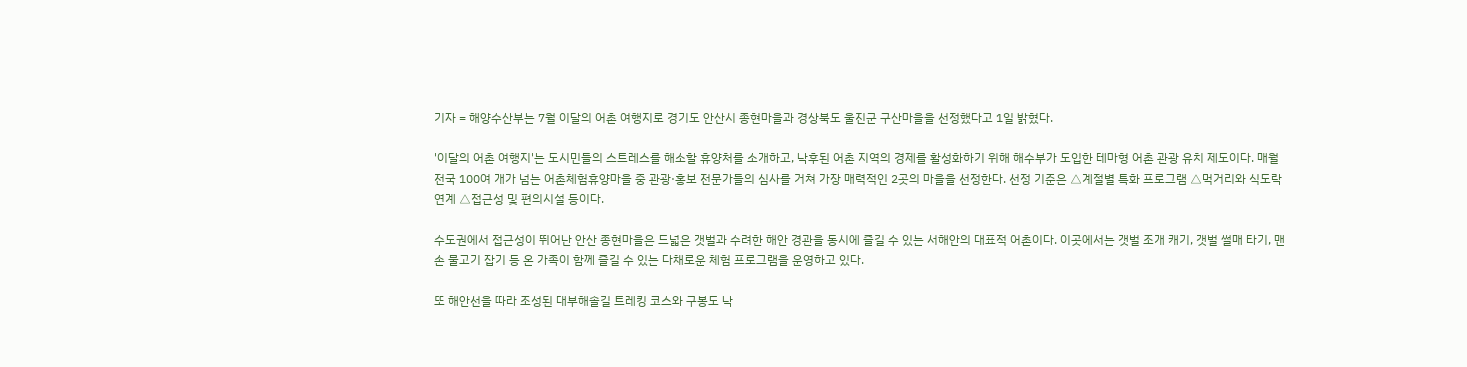기자 = 해양수산부는 7월 이달의 어촌 여행지로 경기도 안산시 종현마을과 경상북도 울진군 구산마을을 선정했다고 1일 밝혔다.

'이달의 어촌 여행지'는 도시민들의 스트레스를 해소할 휴양처를 소개하고, 낙후된 어촌 지역의 경제를 활성화하기 위해 해수부가 도입한 테마형 어촌 관광 유치 제도이다. 매월 전국 100여 개가 넘는 어촌체험휴양마을 중 관광·홍보 전문가들의 심사를 거쳐 가장 매력적인 2곳의 마을을 선정한다. 선정 기준은 △계절별 특화 프로그램 △먹거리와 식도락 연계 △접근성 및 편의시설 등이다.

수도권에서 접근성이 뛰어난 안산 종현마을은 드넓은 갯벌과 수려한 해안 경관을 동시에 즐길 수 있는 서해안의 대표적 어촌이다. 이곳에서는 갯벌 조개 캐기, 갯벌 썰매 타기, 맨손 물고기 잡기 등 온 가족이 함께 즐길 수 있는 다채로운 체험 프로그램을 운영하고 있다.

또 해안선을 따라 조성된 대부해솔길 트레킹 코스와 구봉도 낙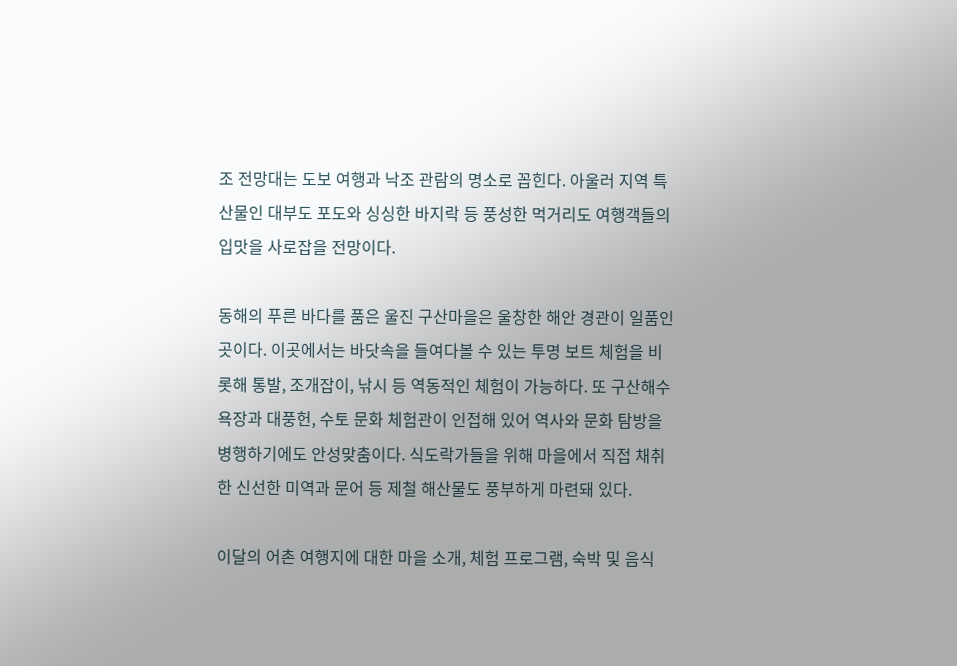조 전망대는 도보 여행과 낙조 관람의 명소로 꼽힌다. 아울러 지역 특산물인 대부도 포도와 싱싱한 바지락 등 풍성한 먹거리도 여행객들의 입맛을 사로잡을 전망이다.

동해의 푸른 바다를 품은 울진 구산마을은 울창한 해안 경관이 일품인 곳이다. 이곳에서는 바닷속을 들여다볼 수 있는 투명 보트 체험을 비롯해 통발, 조개잡이, 낚시 등 역동적인 체험이 가능하다. 또 구산해수욕장과 대풍헌, 수토 문화 체험관이 인접해 있어 역사와 문화 탐방을 병행하기에도 안성맞춤이다. 식도락가들을 위해 마을에서 직접 채취한 신선한 미역과 문어 등 제철 해산물도 풍부하게 마련돼 있다.

이달의 어촌 여행지에 대한 마을 소개, 체험 프로그램, 숙박 및 음식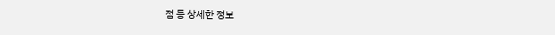점 등 상세한 정보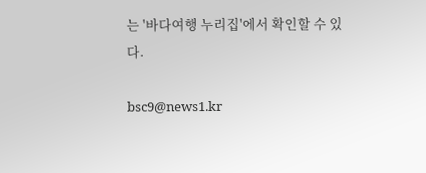는 '바다여행 누리집'에서 확인할 수 있다.

bsc9@news1.kr